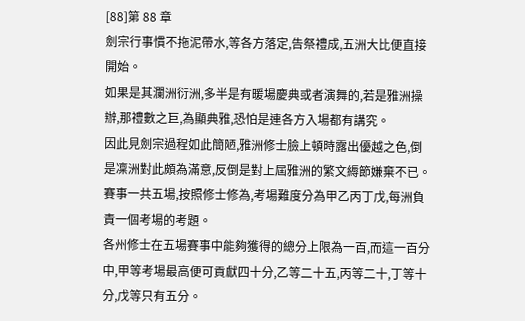[88]第 88 章
劍宗行事慣不拖泥帶水,等各方落定,告祭禮成,五洲大比便直接開始。
如果是其瀾洲衍洲,多半是有暖場慶典或者演舞的,若是雅洲操辦,那禮數之巨,為顯典雅,恐怕是連各方入場都有講究。
因此見劍宗過程如此簡陋,雅洲修士臉上頓時露出優越之色,倒是凜洲對此頗為滿意,反倒是對上屆雅洲的繁文縟節嫌棄不已。
賽事一共五場,按照修士修為,考場難度分為甲乙丙丁戊,每洲負責一個考場的考題。
各州修士在五場賽事中能夠獲得的總分上限為一百,而這一百分中,甲等考場最高便可貢獻四十分,乙等二十五,丙等二十,丁等十分,戊等只有五分。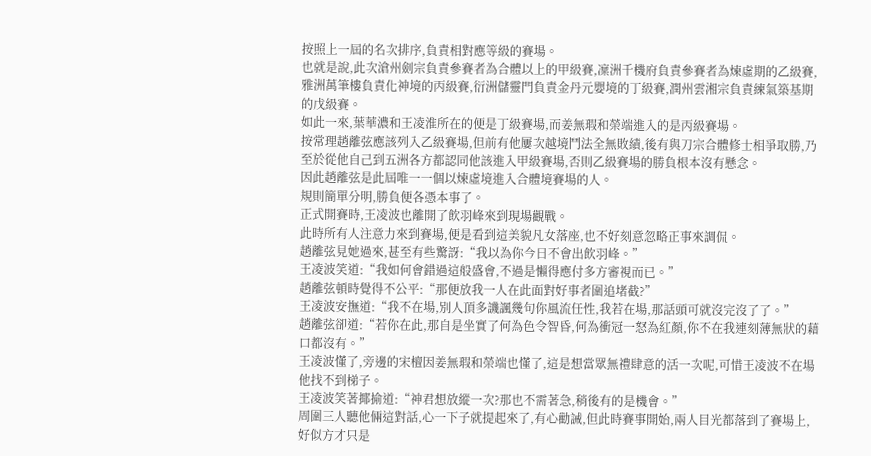按照上一屆的名次排序,負責相對應等級的賽場。
也就是說,此次滄州劍宗負責參賽者為合體以上的甲級賽,凜洲千機府負責參賽者為煉虛期的乙級賽,雅洲萬筆樓負責化神境的丙級賽,衍洲儲靈門負責金丹元嬰境的丁級賽,潤州雲湘宗負責練氣築基期的戊級賽。
如此一來,葉華濃和王凌淮所在的便是丁級賽場,而姜無瑕和榮端進入的是丙級賽場。
按常理趙離弦應該列入乙級賽場,但前有他屢次越境鬥法全無敗績,後有與刀宗合體修士相爭取勝,乃至於從他自己到五洲各方都認同他該進入甲級賽場,否則乙級賽場的勝負根本沒有懸念。
因此趙離弦是此屆唯一一個以煉虛境進入合體境賽場的人。
規則簡單分明,勝負便各憑本事了。
正式開賽時,王凌波也離開了飲羽峰來到現場觀戰。
此時所有人注意力來到賽場,便是看到這美貌凡女落座,也不好刻意忽略正事來調侃。
趙離弦見她過來,甚至有些驚訝:“我以為你今日不會出飲羽峰。”
王凌波笑道:“我如何會錯過這般盛會,不過是懶得應付多方審視而已。”
趙離弦頓時覺得不公平:“那便放我一人在此面對好事者圍追堵截?”
王凌波安撫道:“我不在場,別人頂多譏諷幾句你風流任性,我若在場,那話頭可就沒完沒了了。”
趙離弦卻道:“若你在此,那自是坐實了何為色令智昏,何為衝冠一怒為紅顏,你不在我連刻薄無狀的藉口都沒有。”
王凌波懂了,旁邊的宋檀因姜無瑕和榮端也懂了,這是想當眾無禮肆意的活一次呢,可惜王凌波不在場他找不到梯子。
王凌波笑著揶揄道:“神君想放縱一次?那也不需著急,稍後有的是機會。”
周圍三人聽他倆這對話,心一下子就提起來了,有心勸誡,但此時賽事開始,兩人目光都落到了賽場上,好似方才只是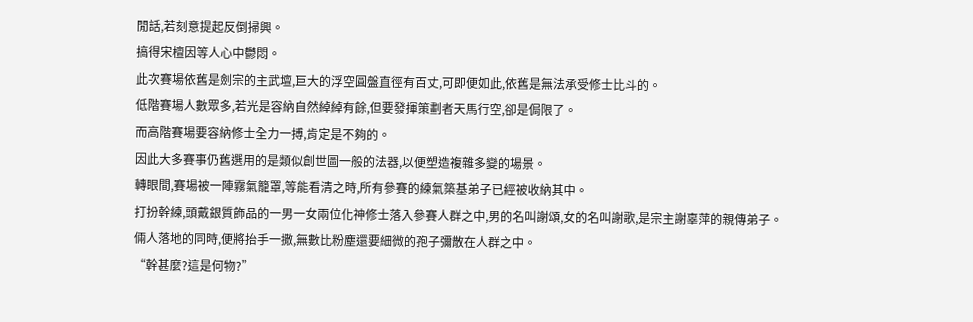閒話,若刻意提起反倒掃興。
搞得宋檀因等人心中鬱悶。
此次賽場依舊是劍宗的主武壇,巨大的浮空圓盤直徑有百丈,可即便如此,依舊是無法承受修士比斗的。
低階賽場人數眾多,若光是容納自然綽綽有餘,但要發揮策劃者天馬行空,卻是侷限了。
而高階賽場要容納修士全力一搏,肯定是不夠的。
因此大多賽事仍舊選用的是類似創世圖一般的法器,以便塑造複雜多變的場景。
轉眼間,賽場被一陣霧氣籠罩,等能看清之時,所有參賽的練氣築基弟子已經被收納其中。
打扮幹練,頭戴銀質飾品的一男一女兩位化神修士落入參賽人群之中,男的名叫謝頌,女的名叫謝歌,是宗主謝辜萍的親傳弟子。
倆人落地的同時,便將抬手一撒,無數比粉塵還要細微的孢子彌散在人群之中。
“幹甚麼?這是何物?”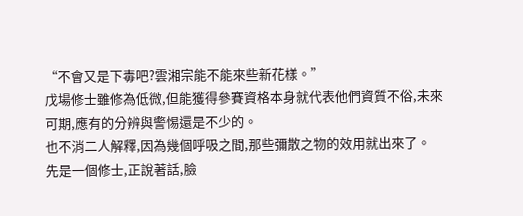“不會又是下毒吧?雲湘宗能不能來些新花樣。”
戊場修士雖修為低微,但能獲得參賽資格本身就代表他們資質不俗,未來可期,應有的分辨與警惕還是不少的。
也不消二人解釋,因為幾個呼吸之間,那些彌散之物的效用就出來了。
先是一個修士,正說著話,臉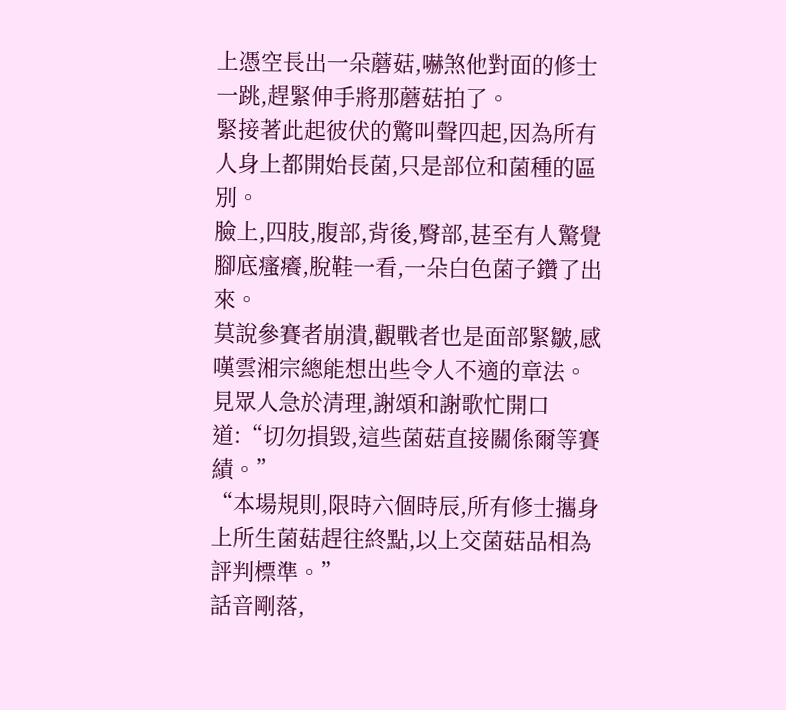上憑空長出一朵蘑菇,嚇煞他對面的修士一跳,趕緊伸手將那蘑菇拍了。
緊接著此起彼伏的驚叫聲四起,因為所有人身上都開始長菌,只是部位和菌種的區別。
臉上,四肢,腹部,背後,臀部,甚至有人驚覺腳底瘙癢,脫鞋一看,一朵白色菌子鑽了出來。
莫說參賽者崩潰,觀戰者也是面部緊皺,感嘆雲湘宗總能想出些令人不適的章法。
見眾人急於清理,謝頌和謝歌忙開口道:“切勿損毀,這些菌菇直接關係爾等賽績。”
“本場規則,限時六個時辰,所有修士攜身上所生菌菇趕往終點,以上交菌菇品相為評判標準。”
話音剛落,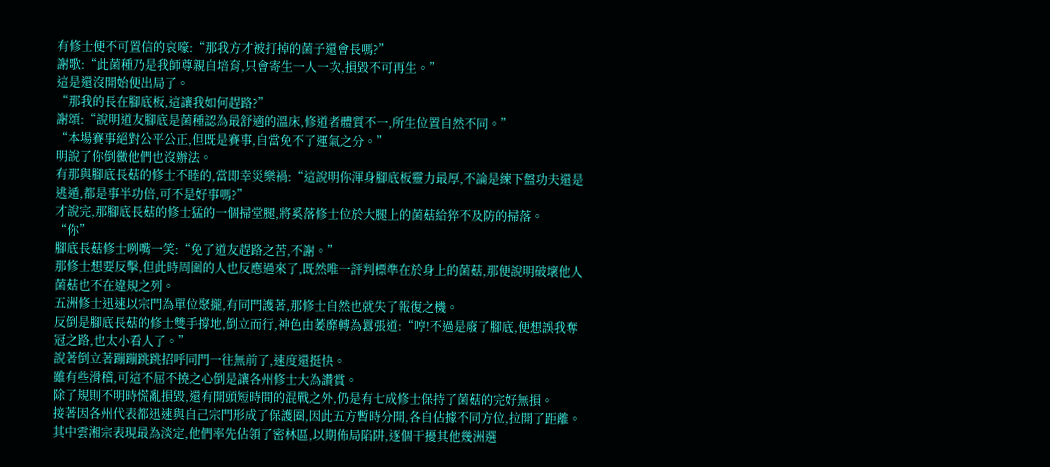有修士便不可置信的哀嚎:“那我方才被打掉的菌子還會長嗎?”
謝歌:“此菌種乃是我師尊親自培育,只會寄生一人一次,損毀不可再生。”
這是還沒開始便出局了。
“那我的長在腳底板,這讓我如何趕路?”
謝頌:“說明道友腳底是菌種認為最舒適的溫床,修道者體質不一,所生位置自然不同。”
“本場賽事絕對公平公正,但既是賽事,自當免不了運氣之分。”
明說了你倒黴他們也沒辦法。
有那與腳底長菇的修士不睦的,當即幸災樂禍:“這說明你渾身腳底板靈力最厚,不論是練下盤功夫還是逃遁,都是事半功倍,可不是好事嗎?”
才說完,那腳底長菇的修士猛的一個掃堂腿,將奚落修士位於大腿上的菌菇給猝不及防的掃落。
“你”
腳底長菇修士咧嘴一笑:“免了道友趕路之苦,不謝。”
那修士想要反擊,但此時周圍的人也反應過來了,既然唯一評判標準在於身上的菌菇,那便說明破壞他人菌菇也不在違規之列。
五洲修士迅速以宗門為單位聚攏,有同門護著,那修士自然也就失了報復之機。
反倒是腳底長菇的修士雙手撐地,倒立而行,神色由萎靡轉為囂張道:“哼!不過是廢了腳底,便想誤我奪冠之路,也太小看人了。”
說著倒立著蹦蹦跳跳招呼同門一往無前了,速度還挺快。
雖有些滑稽,可這不屈不撓之心倒是讓各州修士大為讚賞。
除了規則不明時慌亂損毀,還有開頭短時間的混戰之外,仍是有七成修士保持了菌菇的完好無損。
接著因各州代表都迅速與自己宗門形成了保護圈,因此五方暫時分開,各自佔據不同方位,拉開了距離。
其中雲湘宗表現最為淡定,他們率先佔領了密林區,以期佈局陷阱,逐個干擾其他幾洲選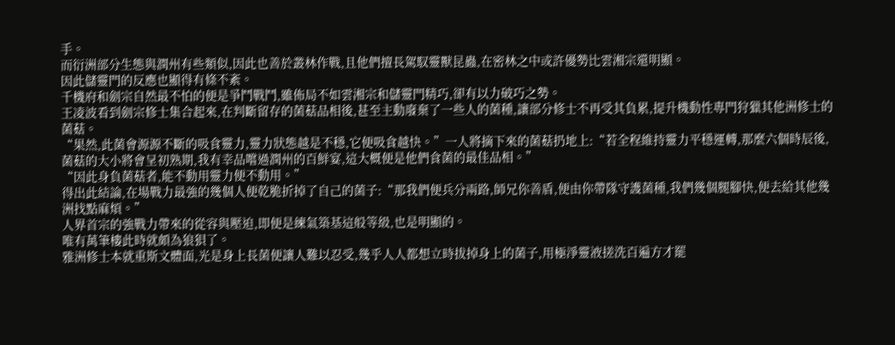手。
而衍洲部分生態與潤州有些類似,因此也善於叢林作戰,且他們擅長駕馭靈獸昆蟲,在密林之中或許優勢比雲湘宗還明顯。
因此儲靈門的反應也顯得有條不紊。
千機府和劍宗自然最不怕的便是爭鬥戰鬥,雖佈局不如雲湘宗和儲靈門精巧,卻有以力破巧之勢。
王凌波看到劍宗修士集合起來,在判斷留存的菌菇品相後,甚至主動廢棄了一些人的菌種,讓部分修士不再受其負累,提升機動性專門狩獵其他洲修士的菌菇。
“果然,此菌會源源不斷的吸食靈力,靈力狀態越是不穩,它便吸食越快。”一人將摘下來的菌菇扔地上:“若全程維持靈力平穩運轉,那麼六個時辰後,菌菇的大小將會呈初熟期,我有幸品嚐過潤州的百鮮宴,這大概便是他們食菌的最佳品相。”
“因此身負菌菇者,能不動用靈力便不動用。”
得出此結論,在場戰力最強的幾個人便乾脆折掉了自己的菌子:“那我們便兵分兩路,師兄你善盾,便由你帶隊守護菌種,我們幾個腿腳快,便去給其他幾洲找點麻煩。”
人界首宗的強戰力帶來的從容與壓迫,即便是練氣築基這般等級,也是明顯的。
唯有萬筆樓此時就頗為狼狽了。
雅洲修士本就重斯文體面,光是身上長菌便讓人難以忍受,幾乎人人都想立時拔掉身上的菌子,用極淨靈液搓洗百遍方才罷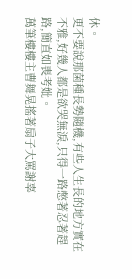休。
更不要說那菌種長勢隨機,有些人生長的地方實在不雅,好幾人都是欲哭無淚,只得一路憋著忍著趕路,簡直如喪考妣。
萬筆樓樓主曹舞晃搖著扇子大罵謝辜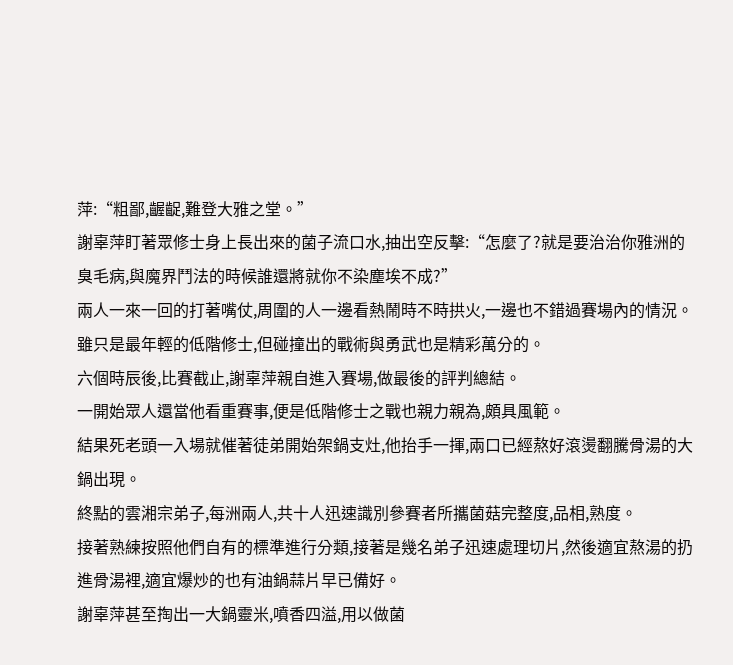萍:“粗鄙,齷齪,難登大雅之堂。”
謝辜萍盯著眾修士身上長出來的菌子流口水,抽出空反擊:“怎麼了?就是要治治你雅洲的臭毛病,與魔界鬥法的時候誰還將就你不染塵埃不成?”
兩人一來一回的打著嘴仗,周圍的人一邊看熱鬧時不時拱火,一邊也不錯過賽場內的情況。
雖只是最年輕的低階修士,但碰撞出的戰術與勇武也是精彩萬分的。
六個時辰後,比賽截止,謝辜萍親自進入賽場,做最後的評判總結。
一開始眾人還當他看重賽事,便是低階修士之戰也親力親為,頗具風範。
結果死老頭一入場就催著徒弟開始架鍋支灶,他抬手一揮,兩口已經熬好滾燙翻騰骨湯的大鍋出現。
終點的雲湘宗弟子,每洲兩人,共十人迅速識別參賽者所攜菌菇完整度,品相,熟度。
接著熟練按照他們自有的標準進行分類,接著是幾名弟子迅速處理切片,然後適宜熬湯的扔進骨湯裡,適宜爆炒的也有油鍋蒜片早已備好。
謝辜萍甚至掏出一大鍋靈米,噴香四溢,用以做菌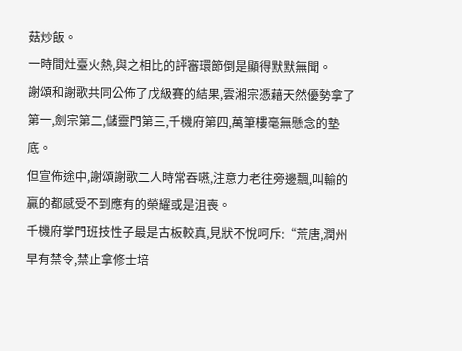菇炒飯。
一時間灶臺火熱,與之相比的評審環節倒是顯得默默無聞。
謝頌和謝歌共同公佈了戊級賽的結果,雲湘宗憑藉天然優勢拿了第一,劍宗第二,儲靈門第三,千機府第四,萬筆樓毫無懸念的墊底。
但宣佈途中,謝頌謝歌二人時常吞嚥,注意力老往旁邊飄,叫輸的贏的都感受不到應有的榮耀或是沮喪。
千機府掌門班技性子最是古板較真,見狀不悅呵斥:“荒唐,潤州早有禁令,禁止拿修士培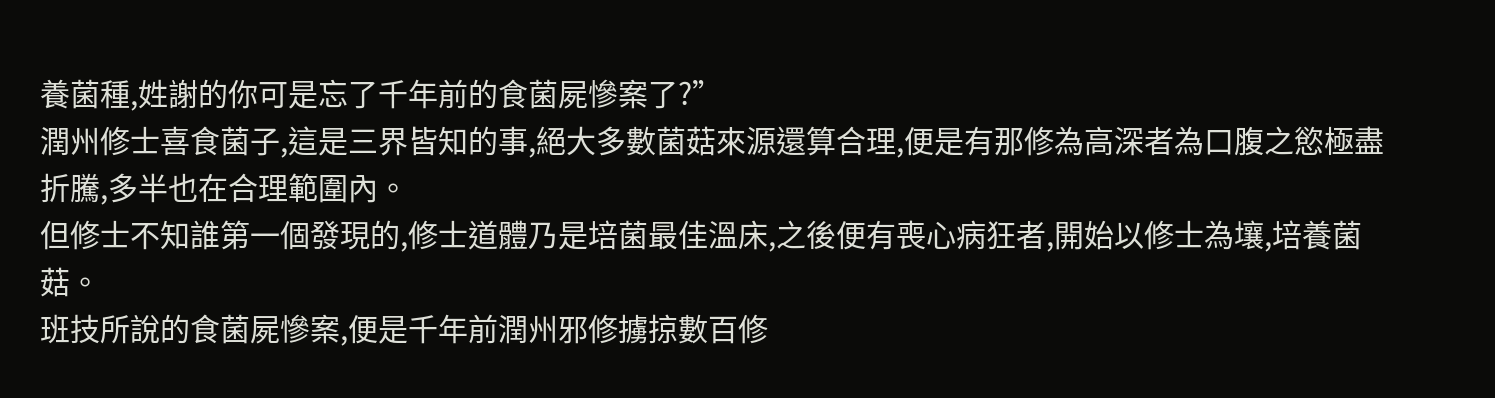養菌種,姓謝的你可是忘了千年前的食菌屍慘案了?”
潤州修士喜食菌子,這是三界皆知的事,絕大多數菌菇來源還算合理,便是有那修為高深者為口腹之慾極盡折騰,多半也在合理範圍內。
但修士不知誰第一個發現的,修士道體乃是培菌最佳溫床,之後便有喪心病狂者,開始以修士為壤,培養菌菇。
班技所說的食菌屍慘案,便是千年前潤州邪修擄掠數百修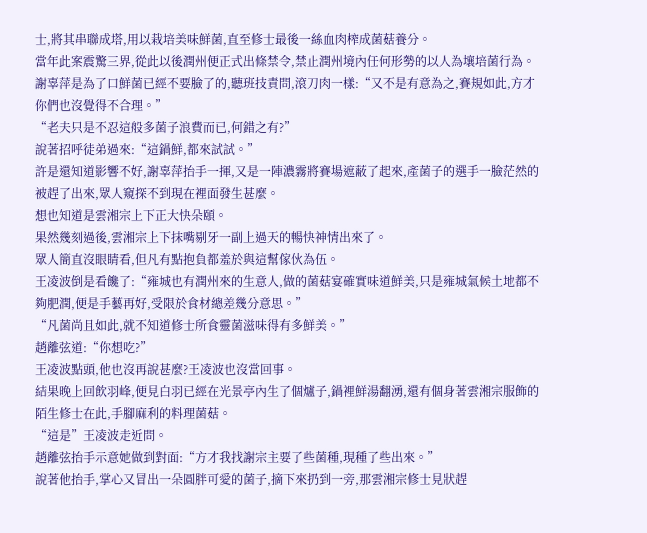士,將其串聯成塔,用以栽培美味鮮菌,直至修士最後一絲血肉榨成菌菇養分。
當年此案震驚三界,從此以後潤州便正式出條禁令,禁止潤州境內任何形勢的以人為壤培菌行為。
謝辜萍是為了口鮮菌已經不要臉了的,聽班技責問,滾刀肉一樣:“又不是有意為之,賽規如此,方才你們也沒覺得不合理。”
“老夫只是不忍這般多菌子浪費而已,何錯之有?”
說著招呼徒弟過來:“這鍋鮮,都來試試。”
許是還知道影響不好,謝辜萍抬手一揮,又是一陣濃霧將賽場遮蔽了起來,產菌子的選手一臉茫然的被趕了出來,眾人窺探不到現在裡面發生甚麼。
想也知道是雲湘宗上下正大快朵頤。
果然幾刻過後,雲湘宗上下抹嘴剔牙一副上過天的暢快神情出來了。
眾人簡直沒眼睛看,但凡有點抱負都羞於與這幫傢伙為伍。
王凌波倒是看饞了:“雍城也有潤州來的生意人,做的菌菇宴確實味道鮮美,只是雍城氣候土地都不夠肥潤,便是手藝再好,受限於食材總差幾分意思。”
“凡菌尚且如此,就不知道修士所食靈菌滋味得有多鮮美。”
趙離弦道:“你想吃?”
王凌波點頭,他也沒再說甚麼?王凌波也沒當回事。
結果晚上回飲羽峰,便見白羽已經在光景亭內生了個爐子,鍋裡鮮湯翻湧,還有個身著雲湘宗服飾的陌生修士在此,手腳麻利的料理菌菇。
“這是”王凌波走近問。
趙離弦抬手示意她做到對面:“方才我找謝宗主要了些菌種,現種了些出來。”
說著他抬手,掌心又冒出一朵圓胖可愛的菌子,摘下來扔到一旁,那雲湘宗修士見狀趕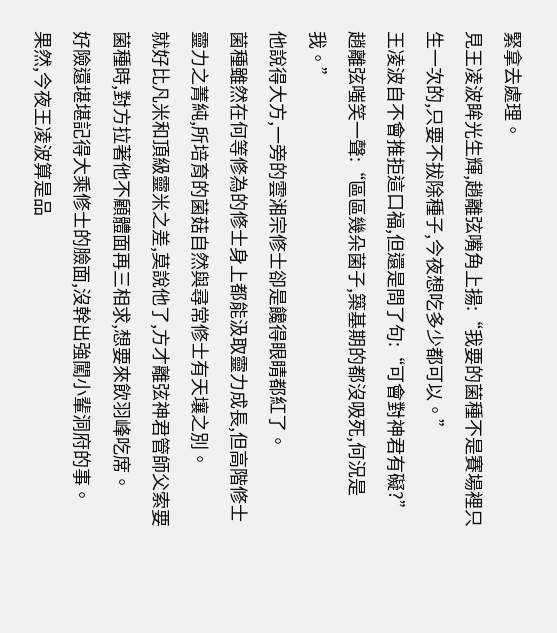緊拿去處理。
見王凌波眸光生輝,趙離弦嘴角上揚:“我要的菌種不是賽場裡只生一次的,只要不拔除種子,今夜想吃多少都可以。”
王凌波自不會推拒這口福,但還是問了句:“可會對神君有礙?”
趙離弦嗤笑一聲:“區區幾朵菌子,築基期的都沒吸死,何況是我。”
他說得大方,一旁的雲湘宗修士卻是饞得眼睛都紅了。
菌種雖然在何等修為的修士身上都能汲取靈力成長,但高階修士靈力之菁純,所培育的菌菇自然與尋常修士有天壤之別。
就好比凡米和頂級靈米之差,莫說他了,方才離弦神君管師父索要菌種時,對方拉著他不顧體面再三相求,想要來飲羽峰吃席。
好險還堪堪記得大乘修士的臉面,沒幹出強闖小輩洞府的事。
果然,今夜王凌波算是品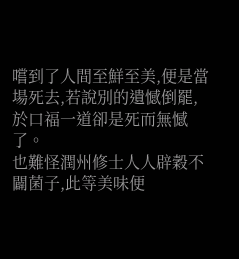嚐到了人間至鮮至美,便是當場死去,若說別的遺憾倒罷,於口福一道卻是死而無憾了。
也難怪潤州修士人人辟穀不闢菌子,此等美味便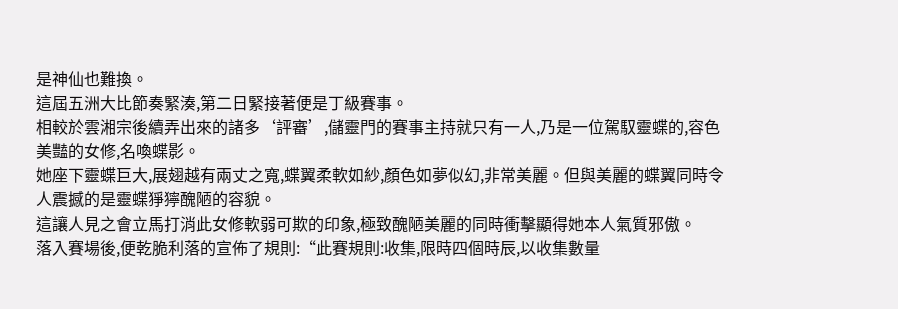是神仙也難換。
這屆五洲大比節奏緊湊,第二日緊接著便是丁級賽事。
相較於雲湘宗後續弄出來的諸多‘評審’,儲靈門的賽事主持就只有一人,乃是一位駕馭靈蝶的,容色美豔的女修,名喚蝶影。
她座下靈蝶巨大,展翅越有兩丈之寬,蝶翼柔軟如紗,顏色如夢似幻,非常美麗。但與美麗的蝶翼同時令人震撼的是靈蝶猙獰醜陋的容貌。
這讓人見之會立馬打消此女修軟弱可欺的印象,極致醜陋美麗的同時衝擊顯得她本人氣質邪傲。
落入賽場後,便乾脆利落的宣佈了規則:“此賽規則:收集,限時四個時辰,以收集數量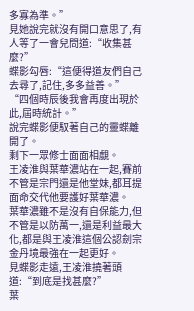多寡為準。”
見她說完就沒有開口意思了,有人等了一會兒問道:“收集甚麼?”
蝶影勾唇:“這便得道友們自己去尋了,記住,多多益善。”
“四個時辰後我會再度出現於此,屆時統計。”
說完蝶影便馭著自己的靈蝶離開了。
剩下一眾修士面面相覷。
王凌淮與葉華濃站在一起,賽前不管是宗門還是他堂妹,都耳提面命交代他要護好葉華濃。
葉華濃雖不是沒有自保能力,但不管是以防萬一,還是利益最大化,都是與王凌淮這個公認劍宗金丹境最強在一起更好。
見蝶影走遠,王凌淮撓著頭道:“到底是找甚麼?”
葉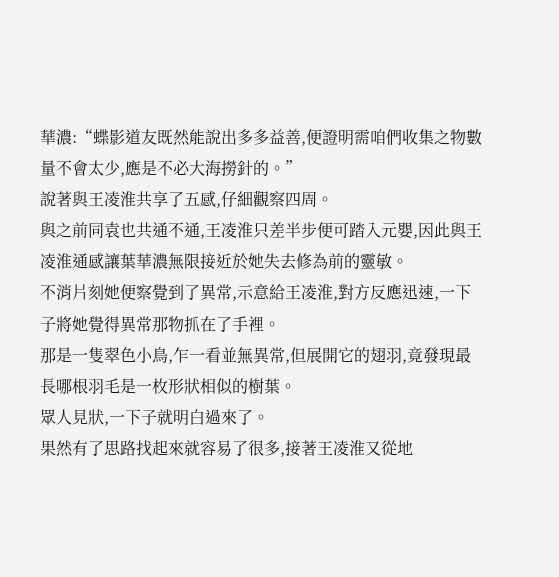華濃:“蝶影道友既然能說出多多益善,便證明需咱們收集之物數量不會太少,應是不必大海撈針的。”
說著與王凌淮共享了五感,仔細觀察四周。
與之前同袁也共通不通,王凌淮只差半步便可踏入元嬰,因此與王凌淮通感讓葉華濃無限接近於她失去修為前的靈敏。
不消片刻她便察覺到了異常,示意給王凌淮,對方反應迅速,一下子將她覺得異常那物抓在了手裡。
那是一隻翠色小鳥,乍一看並無異常,但展開它的翅羽,竟發現最長哪根羽毛是一枚形狀相似的樹葉。
眾人見狀,一下子就明白過來了。
果然有了思路找起來就容易了很多,接著王凌淮又從地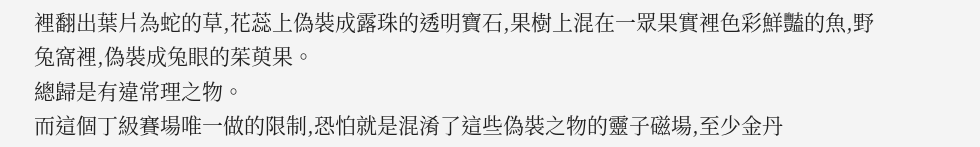裡翻出葉片為蛇的草,花蕊上偽裝成露珠的透明寶石,果樹上混在一眾果實裡色彩鮮豔的魚,野兔窩裡,偽裝成兔眼的茱萸果。
總歸是有違常理之物。
而這個丁級賽場唯一做的限制,恐怕就是混淆了這些偽裝之物的靈子磁場,至少金丹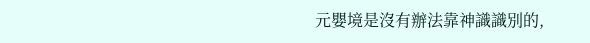元嬰境是沒有辦法靠神識識別的,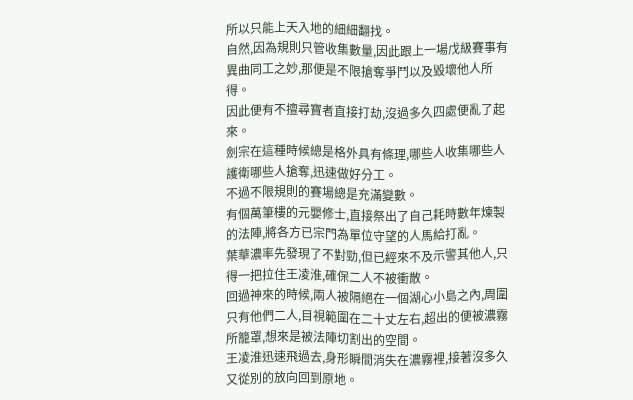所以只能上天入地的細細翻找。
自然,因為規則只管收集數量,因此跟上一場戊級賽事有異曲同工之妙,那便是不限搶奪爭鬥以及毀壞他人所得。
因此便有不擅尋寶者直接打劫,沒過多久四處便亂了起來。
劍宗在這種時候總是格外具有條理,哪些人收集哪些人護衛哪些人搶奪,迅速做好分工。
不過不限規則的賽場總是充滿變數。
有個萬筆樓的元嬰修士,直接祭出了自己耗時數年煉製的法陣,將各方已宗門為單位守望的人馬給打亂。
葉華濃率先發現了不對勁,但已經來不及示警其他人,只得一把拉住王凌淮,確保二人不被衝散。
回過神來的時候,兩人被隔絕在一個湖心小島之內,周圍只有他們二人,目視範圍在二十丈左右,超出的便被濃霧所籠罩,想來是被法陣切割出的空間。
王凌淮迅速飛過去,身形瞬間消失在濃霧裡,接著沒多久又從別的放向回到原地。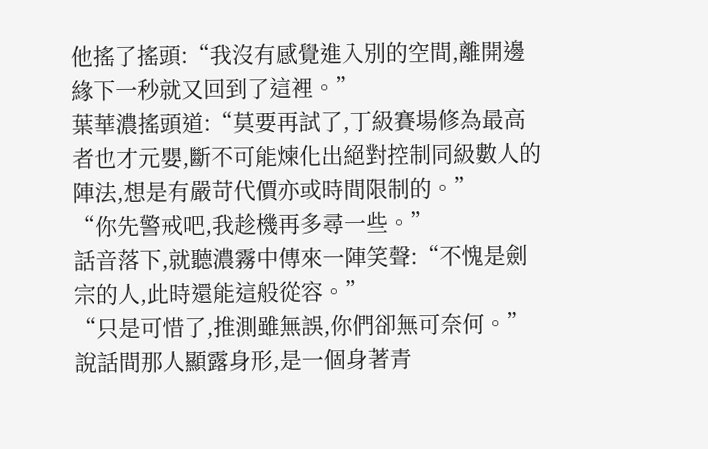他搖了搖頭:“我沒有感覺進入別的空間,離開邊緣下一秒就又回到了這裡。”
葉華濃搖頭道:“莫要再試了,丁級賽場修為最高者也才元嬰,斷不可能煉化出絕對控制同級數人的陣法,想是有嚴苛代價亦或時間限制的。”
“你先警戒吧,我趁機再多尋一些。”
話音落下,就聽濃霧中傳來一陣笑聲:“不愧是劍宗的人,此時還能這般從容。”
“只是可惜了,推測雖無誤,你們卻無可奈何。”
說話間那人顯露身形,是一個身著青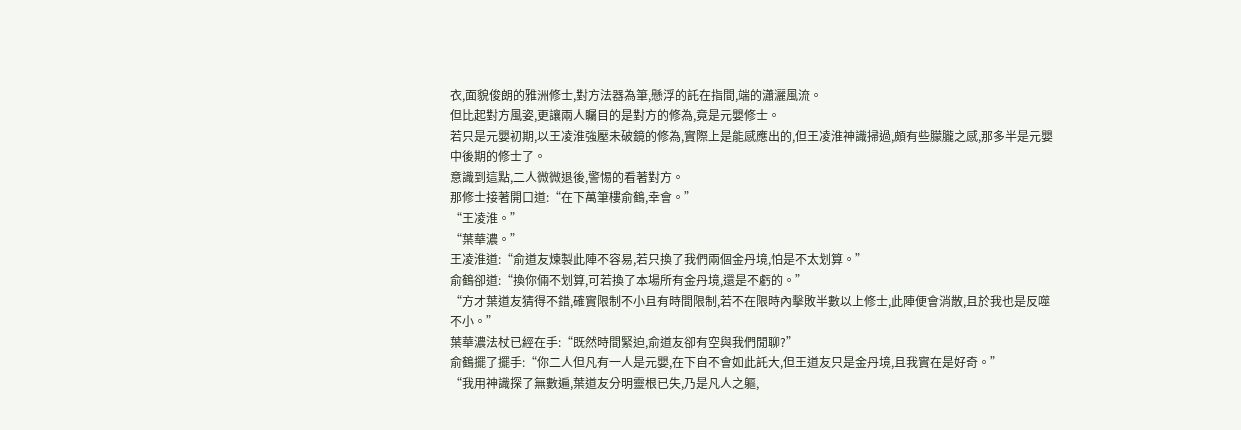衣,面貌俊朗的雅洲修士,對方法器為筆,懸浮的託在指間,端的瀟灑風流。
但比起對方風姿,更讓兩人矚目的是對方的修為,竟是元嬰修士。
若只是元嬰初期,以王凌淮強壓未破鏡的修為,實際上是能感應出的,但王凌淮神識掃過,頗有些朦朧之感,那多半是元嬰中後期的修士了。
意識到這點,二人微微退後,警惕的看著對方。
那修士接著開口道:“在下萬筆樓俞鶴,幸會。”
“王凌淮。”
“葉華濃。”
王凌淮道:“俞道友煉製此陣不容易,若只換了我們兩個金丹境,怕是不太划算。”
俞鶴卻道:“換你倆不划算,可若換了本場所有金丹境,還是不虧的。”
“方才葉道友猜得不錯,確實限制不小且有時間限制,若不在限時內擊敗半數以上修士,此陣便會消散,且於我也是反噬不小。”
葉華濃法杖已經在手:“既然時間緊迫,俞道友卻有空與我們閒聊?”
俞鶴擺了擺手:“你二人但凡有一人是元嬰,在下自不會如此託大,但王道友只是金丹境,且我實在是好奇。”
“我用神識探了無數遍,葉道友分明靈根已失,乃是凡人之軀,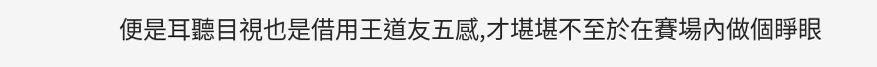便是耳聽目視也是借用王道友五感,才堪堪不至於在賽場內做個睜眼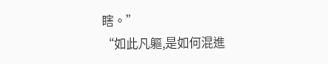瞎。”
“如此凡軀,是如何混進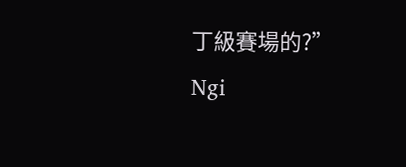丁級賽場的?”
Ngi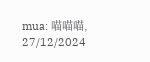mua: 喵喵喵, 27/12/2024